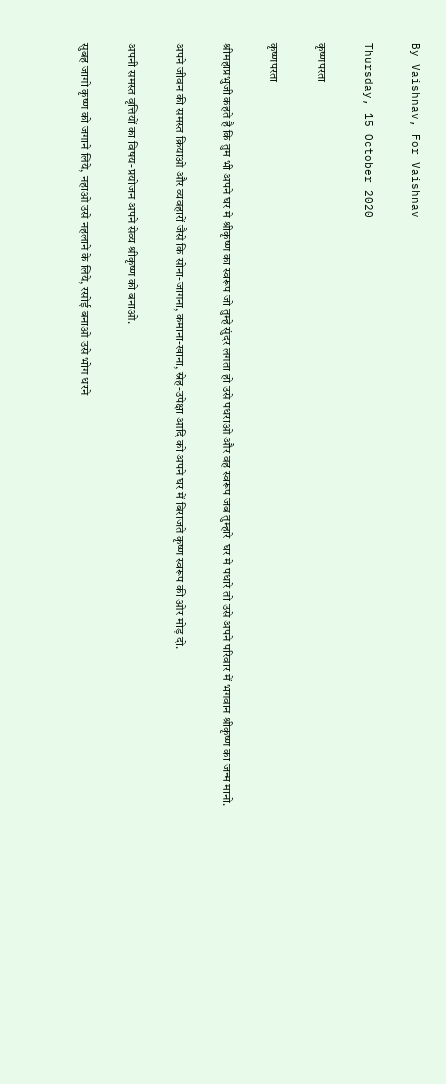By Vaishnav, For Vaishnav

Thursday, 15 October 2020

कृष्णपरता

कृष्णपरता

श्रीमहाप्रभुजी कहते है कि तुम भी अपने घर मे श्रीकृष्ण का स्वरूप जो तुम्हे सुंदर लगता हो उसे पधराओ और वह स्वरूप जब तुम्हारे  घर मे पधारे तो उसे अपने परिवार में भगवान श्रीकृष्ण का जन्म मानो.

अपने जीवन की समस्त क्रियाओ और व्यवहारों जैसे कि सोना-जागना, कमाना-खाना, स्नेह-उपेक्षा आदि को अपने घर में बिराजते कृष्ण स्वरूप की ओर मोड़ दो.

अपनी समस्त वृत्तियों का विषय-प्रयोजन अपने सेव्य श्रीकृष्ण को बनाओ.

सुबह जागो कृष्ण को जगाने लिये, नहाओ उसे नहलाने के लिये, रसोई बनाओ उसे भोग धरने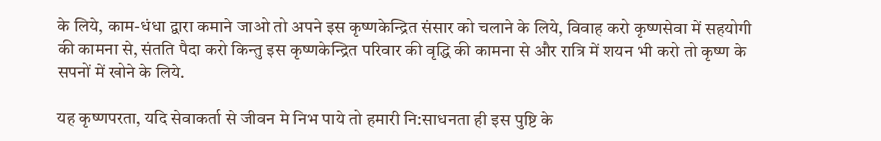के लिये, काम-धंधा द्वारा कमाने जाओ तो अपने इस कृष्णकेन्द्रित संसार को चलाने के लिये, विवाह करो कृष्णसेवा में सहयोगी की कामना से, संतति पैदा करो किन्तु इस कृष्णकेन्द्रित परिवार की वृद्धि की कामना से और रात्रि में शयन भी करो तो कृष्ण के सपनों में खोने के लिये.

यह कृष्णपरता, यदि सेवाकर्ता से जीवन मे निभ पाये तो हमारी नि:साधनता ही इस पुष्टि के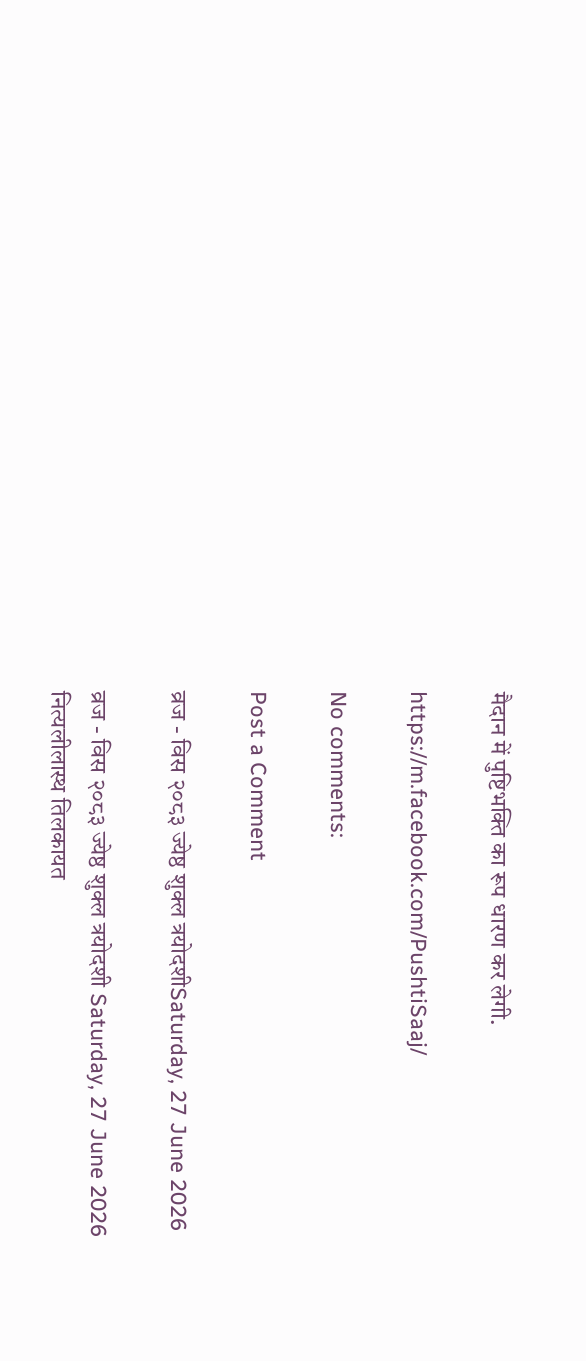मैदान में पुष्टिभक्ति का रूप धारण कर लेगी.

https://m.facebook.com/PushtiSaaj/

No comments:

Post a Comment

व्रज - विस २०८३ ज्येष्ठ शुक्ल त्रयोदशीSaturday, 27 June 2026

व्रज - विस २०८३ ज्येष्ठ शुक्ल त्रयोदशी Saturday, 27 June 2026 नित्यलीलास्थ तिलकायत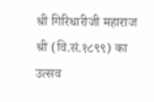श्री गिरिधारीजी महाराज श्री (वि.सं.१८९९) का उत्सव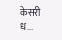केसरी ध...